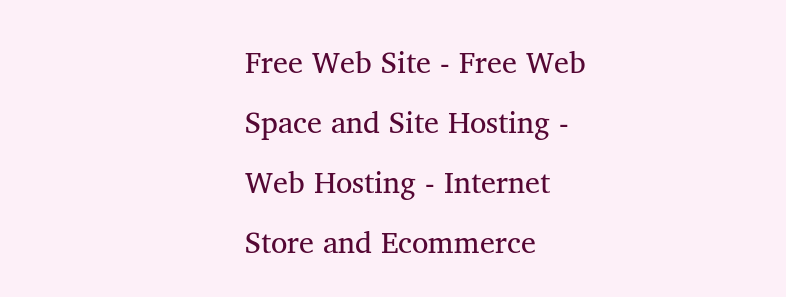Free Web Site - Free Web Space and Site Hosting - Web Hosting - Internet Store and Ecommerce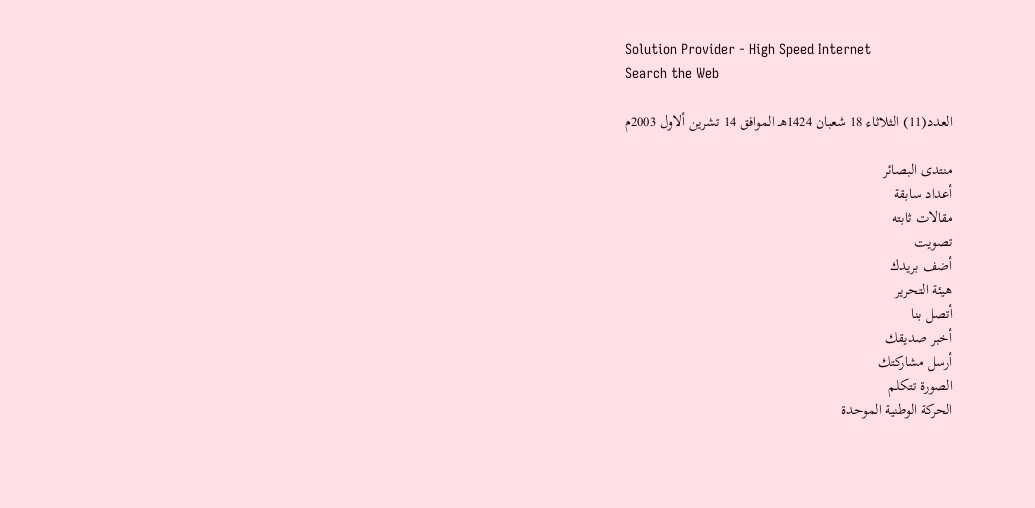Solution Provider - High Speed Internet
Search the Web

العدد(11) الثلاثاء 18 شعبان 1424هـ الموافق 14 تشرين ألاول 2003م

منتدى البصائر
أعداد سابقة
مقالات ثابته
تصويت
أضف بريدك
هيئة التحرير
أتصل بنا
أخبر صديقك
أرسل مشاركتك
الصورة تتكلم
الحركة الوطنية الموحدة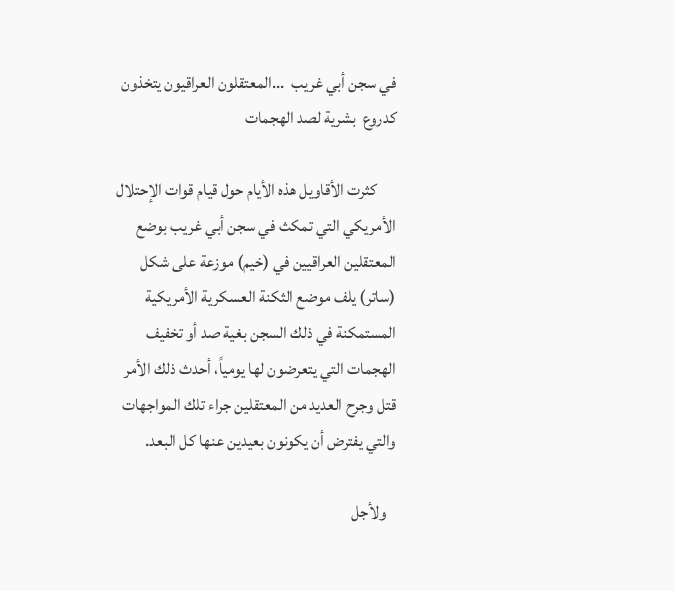في سجن أبي غريب  ...المعتقلون العراقيون يتخذون كدروع  بشرية لصد الهجمات

      كثرت الأقاويل هذه الأيام حول قيام قوات الإحتلال الأمريكي التي تمكث في سجن أبي غريب بوضع المعتقلين العراقيين في (خيم) موزعة على شكل (ساتر) يلف موضع الثكنة العسكرية الأمريكية المستمكنة في ذلك السجن بغية صد أو تخفيف الهجمات التي يتعرضون لها يومياً، أحدث ذلك الأمر قتل وجرح العديد من المعتقلين جراء تلك المواجهات والتي يفترض أن يكونون بعيدين عنها كل البعد.

   ولأجل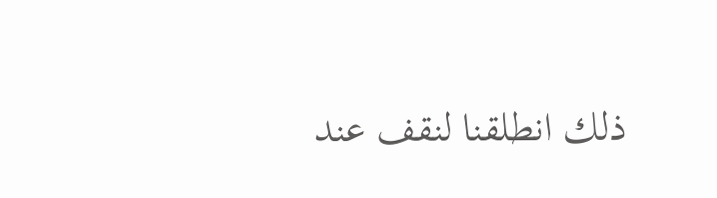ذلك انطلقنا لنقف عند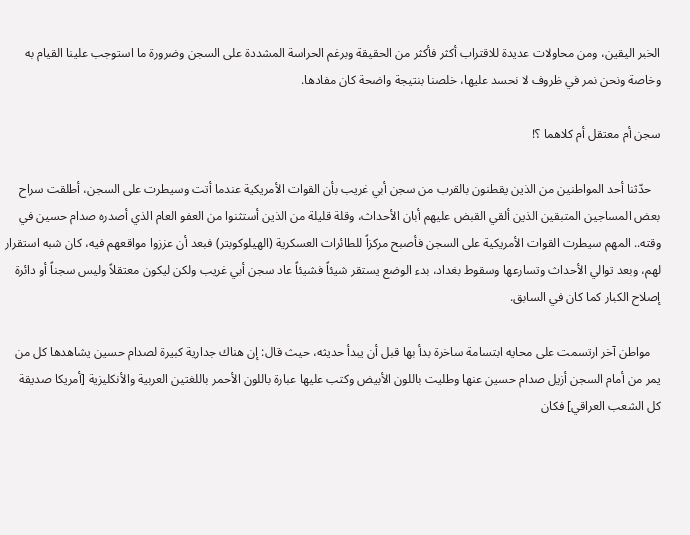الخبر اليقين، ومن محاولات عديدة للاقتراب أكثر فأكثر من الحقيقة وبرغم الحراسة المشددة على السجن وضرورة ما استوجب علينا القيام به وخاصة ونحن نمر في ظروف لا نحسد عليها، خلصنا بنتيجة واضحة كان مفادها.

سجن أم معتقل أم كلاهما ؟!

   حدّثنا أحد المواطنين من الذين يقطنون بالقرب من سجن أبي غريب بأن القوات الأمريكية عندما أتت وسيطرت على السجن، أطلقت سراح بعض المساجين المتبقين الذين ألقي القبض عليهم أبان الأحداث، وقلة قليلة من الذين أستثنوا من العفو العام الذي أصدره صدام حسين في وقته.. المهم سيطرت القوات الأمريكية على السجن فأصبح مركزاً للطائرات العسكرية (الهيلوكوبتر) فبعد أن عززوا مواقعهم فيه، كان شبه استقرار لهم، وبعد توالي الأحداث وتسارعها وسقوط بغداد، بدء الوضع يستقر شيئاً فشيئاً عاد سجن أبي غريب ولكن ليكون معتقلاً وليس سجناً أو دائرة إصلاح الكبار كما كان في السابق.

   مواطن آخر ارتسمت على محايه ابتسامة ساخرة بدأ بها قبل أن يبدأ حديثه، حيث قال: إن هناك جدارية كبيرة لصدام حسين يشاهدها كل من يمر من أمام السجن أزيل صدام حسين عنها وطليت باللون الأبيض وكتب عليها عبارة باللون الأحمر باللغتين العربية والأنكليزية [أمريكا صديقة كل الشعب العراقي] فكان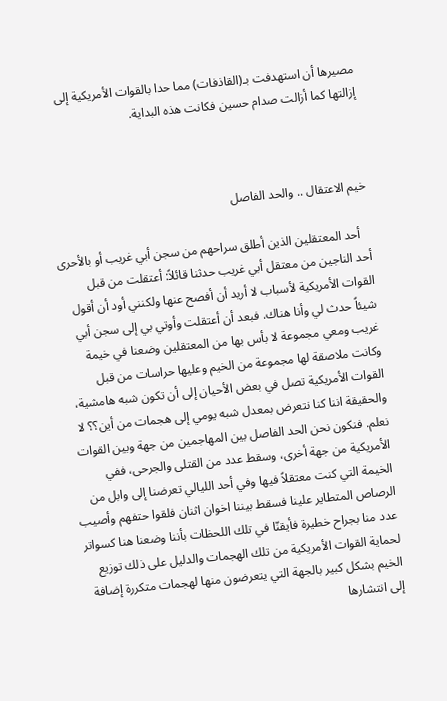مصيرها أن استهدفت بـ(القاذفات) مما حدا بالقوات الأمريكية إلى إزالتها كما أزالت صدام حسين فكانت هذه البداية.



خيم الاعتقال .. والحد الفاصل

   أحد المعتقلين الذين أطلق سراحهم من سجن أبي غريب أو بالأحرى أحد الناجين من معتقل أبي غريب حدثنا قائلاً: أعتقلت من قبل القوات الأمريكية لأسباب لا أريد أن أفصح عنها ولكنني أود أن أقول شيئاً حدث لي وأنا هناك. فبعد أن أعتقلت وأوتي بي إلى سجن أبي غريب ومعي مجموعة لا بأس بها من المعتقلين وضعنا في خيمة وكانت ملاصقة لها مجموعة من الخيم وعليها حراسات من قبل القوات الأمريكية تصل في بعض الأحيان إلى أن تكون شبه هامشية، والحقيقة اننا كنا نتعرض بمعدل شبه يومي إلى هجمات من أين؟؟ لا نعلم. فنكون نحن الحد الفاصل بين المهاجمين من جهة وبين القوات الأمريكية من جهة أخرى، وسقط عدد من القتلى والجرحى، ففي الخيمة التي كنت معتقلاً فيها وفي أحد الليالي تعرضنا إلى وابل من الرصاص المتطاير علينا فسقط بيننا اخوان اثنان فلقوا حتفهم وأصيب عدد منا بجراح خطيرة فأيقنّا في تلك اللحظات بأننا وضعنا هنا كسواتر لحماية القوات الأمريكية من تلك الهجمات والدليل على ذلك توزيع الخيم بشكل كبير بالجهة التي يتعرضون منها لهجمات متكررة إضافة إلى انتشارها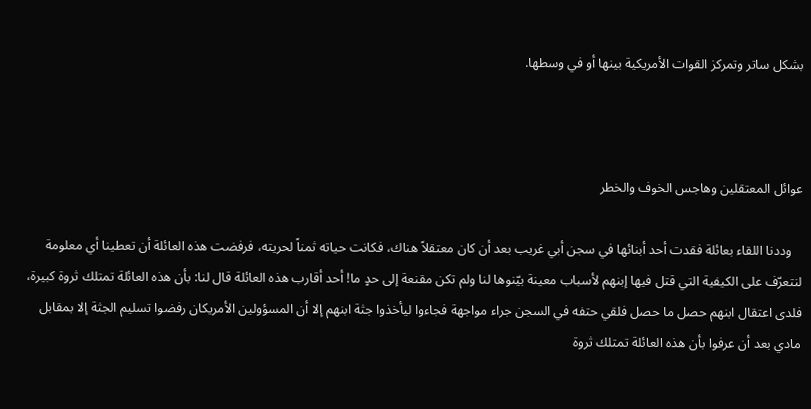بشكل ساتر وتمركز القوات الأمريكية بينها أو في وسطها.



عوائل المعتقلين وهاجس الخوف والخطر

   وددنا اللقاء بعائلة فقدت أحد أبنائها في سجن أبي غريب بعد أن كان معتقلاً هناك، فكانت حياته ثمناً لحريته، فرفضت هذه العائلة أن تعطينا أي معلومة لنتعرّف على الكيفية التي قتل فيها إبنهم لأسباب معينة بيّنوها لنا ولم تكن مقنعة إلى حدٍ ما! أحد أقارب هذه العائلة قال لنا: بأن هذه العائلة تمتلك ثروة كبيرة، فلدى اعتقال ابنهم حصل ما حصل فلقي حتفه في السجن جراء مواجهة فجاءوا ليأخذوا جثة ابنهم إلا أن المسؤولين الأمريكان رفضوا تسليم الجثة إلا بمقابل مادي بعد أن عرفوا بأن هذه العائلة تمتلك ثروة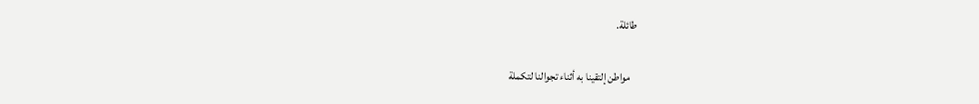طائلة.

   مواطن إلتقينا به أثناء تجوالنا لتكملة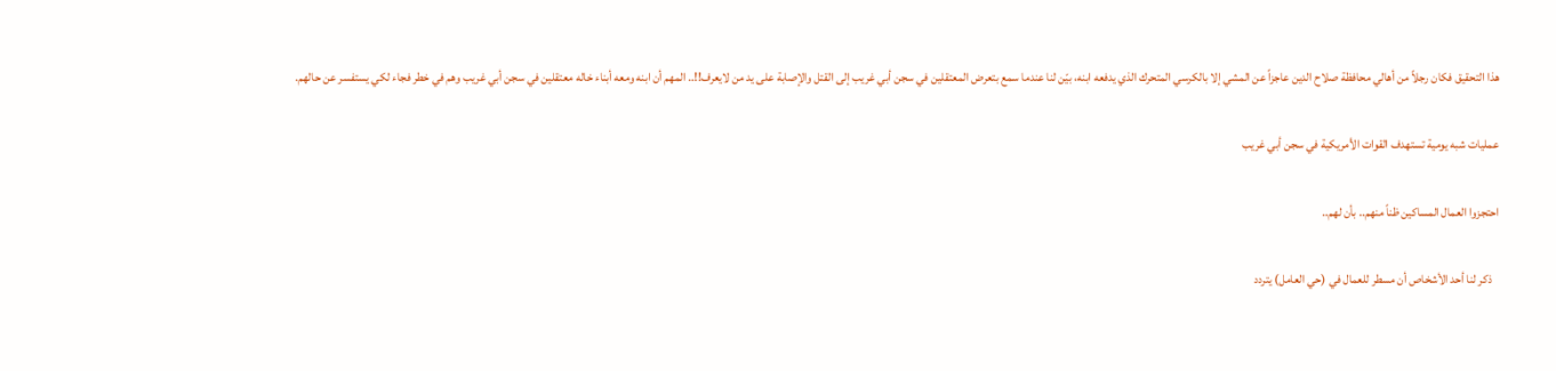هذا التحقيق فكان رجلاً من أهالي محافظة صلاح الدين عاجزاً عن المشي إلا بالكرسي المتحرك الذي يدفعه ابنه، بيّن لنا عندما سمع بتعرض المعتقلين في سجن أبي غريب إلى القتل والإصابة على يد من لايعرف!!.. المهم أن ابنه ومعه أبناء خاله معتقلين في سجن أبي غريب وهم في خطر فجاء لكي يستفسر عن حالهم.

عمليات شبه يومية تستهدف القوات الأمريكية في سجن أبي غريب

احتجزوا العمال المساكين ظناً منهم.. بأن لهم..

   ذكر لنا أحد الأشخاص أن مسطر للعمال في (حي العامل) يتردد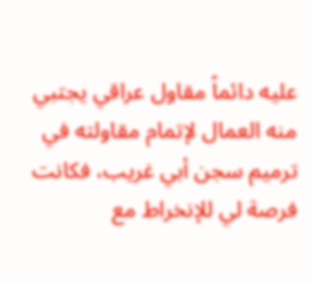عليه دائماً مقاول عراقي يجتبي منه العمال لإتمام مقاولته في ترميم سجن أبي غريب، فكانت فرصة لي للإنخراط مع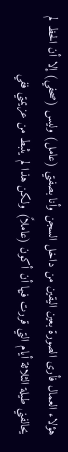هؤلاء العمال فأرى الصورة بعين اليقين من داخل السجن وأنا بصفتي (عامل) وليس (صحفي) إلا أن الحظ لم يحالفني طيلة الثلاثة أيام التي قررت فيها أن أكون (عاملاً) ولكن هذا لم يثبط من عزيمتي ففي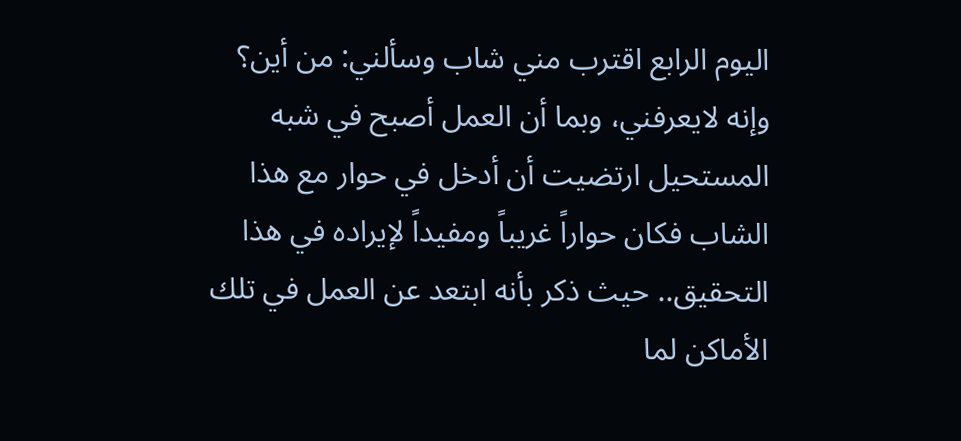اليوم الرابع اقترب مني شاب وسألني: من أين؟ وإنه لايعرفني، وبما أن العمل أصبح في شبه المستحيل ارتضيت أن أدخل في حوار مع هذا الشاب فكان حواراً غريباً ومفيداً لإيراده في هذا التحقيق.. حيث ذكر بأنه ابتعد عن العمل في تلك الأماكن لما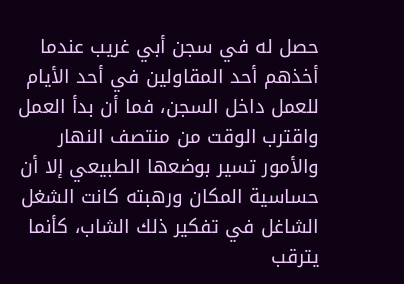حصل له في سجن أبي غريب عندما أخذهم أحد المقاولين في أحد الأيام للعمل داخل السجن، فما أن بدأ العمل واقترب الوقت من منتصف النهار والأمور تسير بوضعها الطبيعي إلا أن حساسية المكان ورهبته كانت الشغل الشاغل في تفكير ذلك الشاب، كأنما يترقب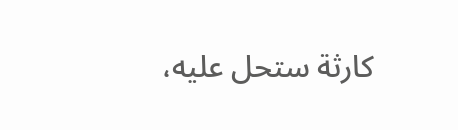كارثة ستحل عليه،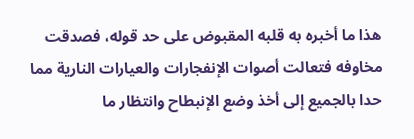هذا ما أخبره به قلبه المقبوض على حد قوله، فصدقت مخاوفه فتعالت أصوات الإنفجارات والعيارات النارية مما حدا بالجميع إلى أخذ وضع الإنبطاح وانتظار ما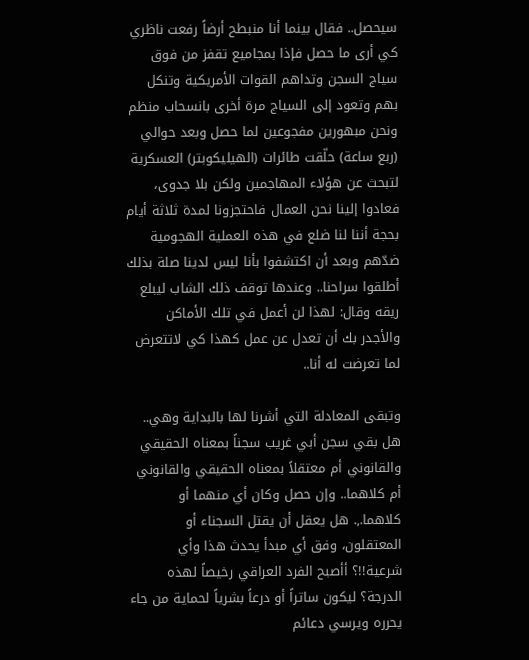سيحصل.. فقال بينما أنا منبطح أرضاً رفعت ناظري كي أرى ما حصل فإذا بمجاميع تقفز من فوق سياج السجن وتداهم القوات الأمريكية وتنكل بهم وتعود إلى السياج مرة أخرى بانسحاب منظم ونحن مبهورين مفجوعين لما حصل وبعد حوالي (ربع ساعة) حلّقت طائرات (الهيليكوبتر) العسكرية لتبحث عن هؤلاء المهاجمين ولكن بلا جدوى، فعادوا إلينا نحن العمال فاحتجزونا لمدة ثلاثة أيام بحجة أننا لنا ضلع في هذه العملية الهجومية ضدّهم وبعد أن اكتشفوا بأنا ليس لدينا صلة بذلك أطلقوا سراحنا.. وعندها توقف ذلك الشاب ليبلع ريقه وقال: لهذا لن أعمل في تلك الأماكن والأجدر بك أن تعدل عن عمل كهذا كي لاتتعرض لما تعرضت له أنا..

وتبقى المعادلة التي أشرنا لها بالبداية وهي.. هل بقي سجن أبي غريب سجناً بمعناه الحقيقي والقانوني أم معتقلاً بمعناه الحقيقي والقانوني أم كلاهما.. وإن حصل وكان أي منهما أو كلاهما.,. هل يعقل أن يقتل السجناء أو المعتقلون، وفق أي مبدأ يحدث هذا وأي شرعية!!؟ أأصبح الفرد العراقي رخيصاً لهذه الدرجة؟ ليكون ساتراً أو درعاً بشرياً لحماية من جاء يحرره ويرسي دعائم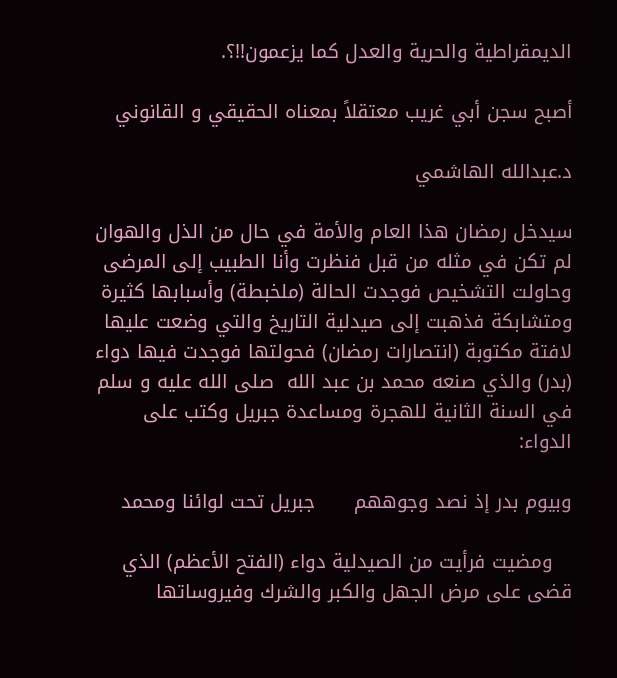الديمقراطية والحرية والعدل كما يزعمون!!؟.

أصبح سجن أبي غريب معتقلاً بمعناه الحقيقي و القانوني

د.عبدالله الهاشمي

سيدخل رمضان هذا العام والأمة في حال من الذل والهوان لم تكن في مثله من قبل فنظرت وأنا الطبيب إلى المرضى وحاولت التشخيص فوجدت الحالة (ملخبطة) وأسبابها كثيرة ومتشابكة فذهبت إلى صيدلية التاريخ والتي وضعت عليها لافتة مكتوبة (انتصارات رمضان) فحولتها فوجدت فيها دواء (بدر) والذي صنعه محمد بن عبد الله  صلى الله عليه و سلم  في السنة الثانية للهجرة ومساعدة جبريل وكتب على الدواء:

وبيوم بدر إذ نصد وجوههم      جبريل تحت لوائنا ومحمد

   ومضيت فرأيت من الصيدلية دواء (الفتح الأعظم) الذي قضى على مرض الجهل والكبر والشرك وفيروساتها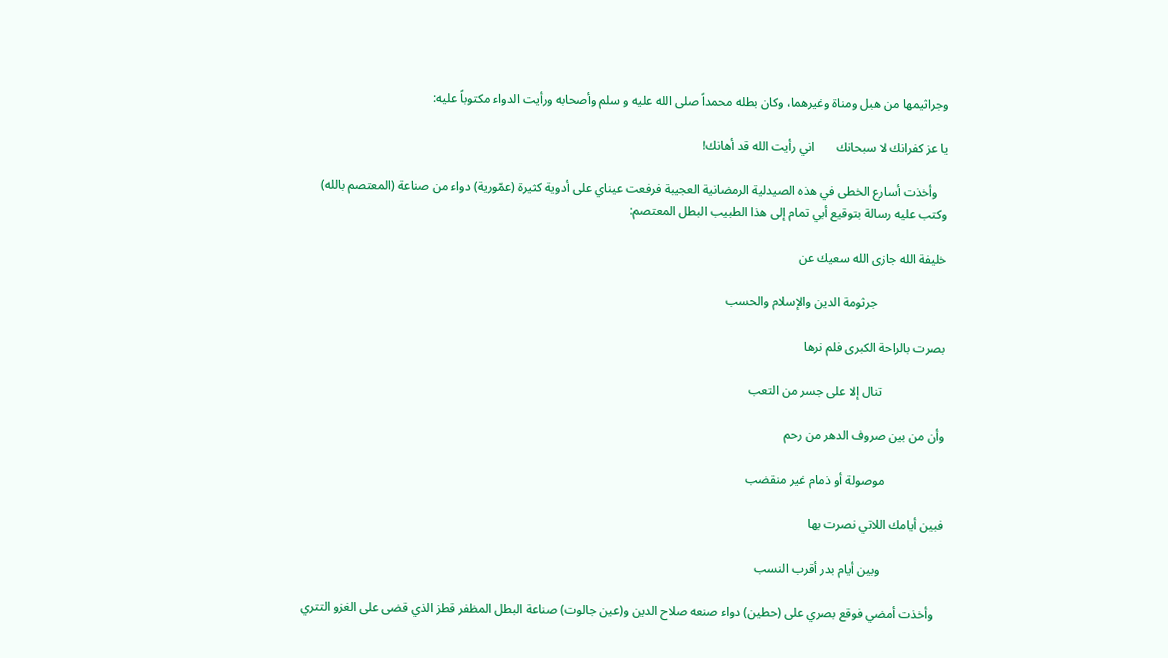وجراثيمها من هبل ومناة وغيرهما، وكان بطله محمداً صلى الله عليه و سلم وأصحابه ورأيت الدواء مكتوباً عليه:

يا عز كفرانك لا سبحانك       اني رأيت الله قد أهانك!

   وأخذت أسارع الخطى في هذه الصيدلية الرمضانية العجيبة فرفعت عيناي على أدوية كثيرة (عمّورية) دواء من صناعة (المعتصم بالله) وكتب عليه رسالة بتوقيع أبي تمام إلى هذا الطبيب البطل المعتصم:

خليفة الله جازى الله سعيك عن

                      جرثومة الدين والإسلام والحسب

بصرت بالراحة الكبرى فلم نرها

                    تنال إلا على جسر من التعب

وأن من بين صروف الدهر من رحم

                   موصولة أو ذمام غير منقضب

فبين أيامك اللاتي نصرت بها

                    وبين أيام بدر أقرب النسب

   وأخذت أمضي فوقع بصري على (حطين) دواء صنعه صلاح الدين و(عين جالوت) صناعة البطل المظفر قطز الذي قضى على الغزو التتري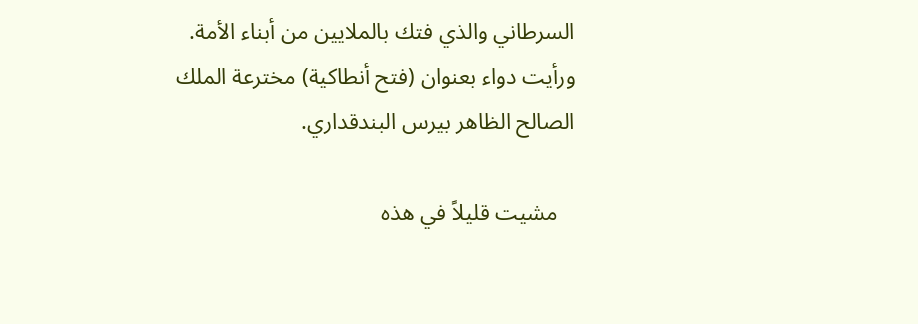السرطاني والذي فتك بالملايين من أبناء الأمة. ورأيت دواء بعنوان (فتح أنطاكية) مخترعة الملك الصالح الظاهر بيرس البندقداري.

   مشيت قليلاً في هذه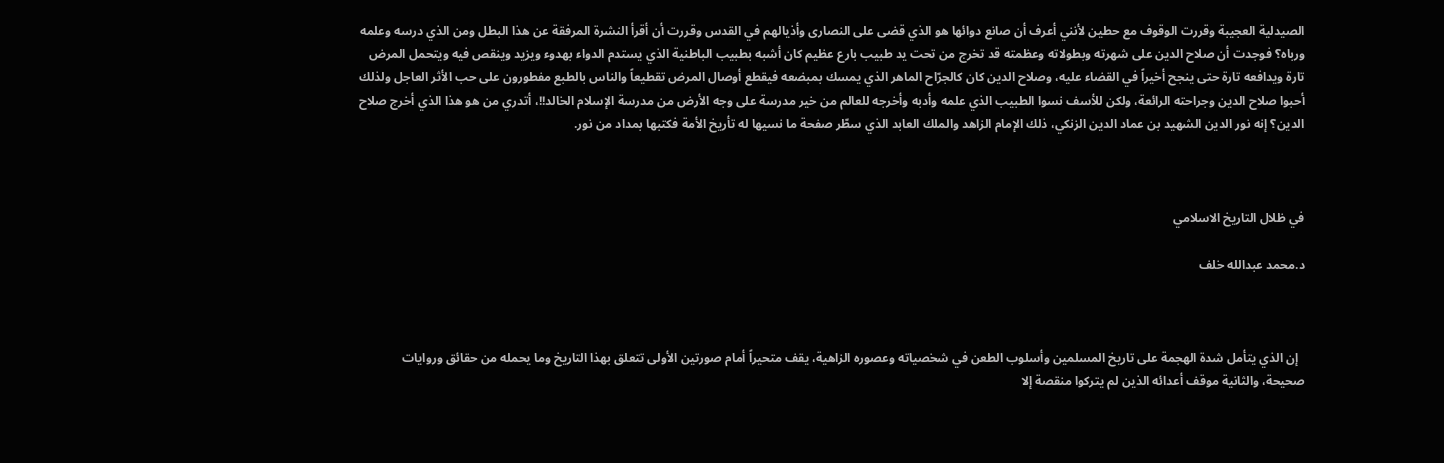الصيدلية العجيبة وقررت الوقوف مع حطين لأنني أعرف أن صانع دوائها هو الذي قضى على النصارى وأذيالهم في القدس وقررت أن أقرأ النشرة المرفقة عن هذا البطل ومن الذي درسه وعلمه ورباه؟ فوجدت أن صلاح الدين على شهرته وبطولاته وعظمته قد تخرج من تحت يد طبيب بارع عظيم كان أشبه بطبيب الباطنية الذي يستدم الدواء بهدوء ويزيد وينقص فيه ويتحمل المرض تارة ويدافعه تارة حتى ينجح أخيراً في القضاء عليه، وصلاح الدين كان كالجرّاح الماهر الذي يمسك بمبضعه فيقطع أوصال المرض تقطيعاً والناس بالطبع مفطورون على حب الأثر العاجل ولذلك أحبوا صلاح الدين وجراحته الرائعة، ولكن للأسف نسوا الطبيب الذي علمه وأدبه وأخرجه للعالم من خير مدرسة على وجه الأرض من مدرسة الإسلام الخالد!!، أتدري من هو هذا الذي أخرج صلاح الدين؟ إنه نور الدين الشهيد بن عماد الدين الزنكي، ذلك الإمام الزاهد والملك العابد الذي سطّر صفحة ما نسيها له تأريخ الأمة فكتبها بمداد من نور.



في ظلال التاريخ الاسلامي

د.محمد عبدالله خلف



  إن الذي يتأمل شدة الهجمة على تاريخ المسلمين وأسلوب الطعن في شخصياته وعصوره الزاهية، يقف متحيراً أمام صورتين الأولى تتعلق بهذا التاريخ وما يحمله من حقائق وروايات صحيحة، والثانية موقف أعدائه الذين لم يتركوا منقصة إلا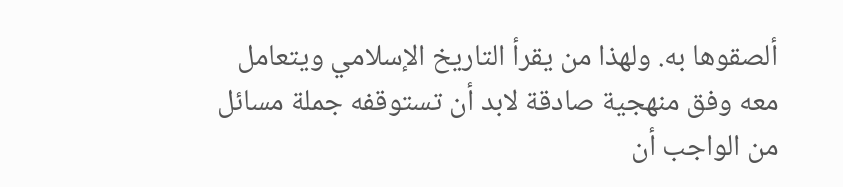ألصقوها به. ولهذا من يقرأ التاريخ الإسلامي ويتعامل معه وفق منهجية صادقة لابد أن تستوقفه جملة مسائل من الواجب أن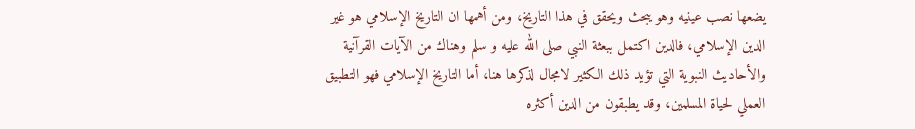يضعها نصب عينيه وهو يبحث ويحقق في هذا التاريخ، ومن أهمها ان التاريخ الإسلامي هو غير الدين الإسلامي، فالدين اكتمل ببعثة النبي صلى الله عليه و سلم وهناك من الآيات القرآنية والأحاديث النبوية التي تؤيد ذلك الكثير لامجال لذكرها هنا، أما التاريخ الإسلامي فهو التطبيق العملي لحياة المسلمين، وقد يطبقون من الدين أكثره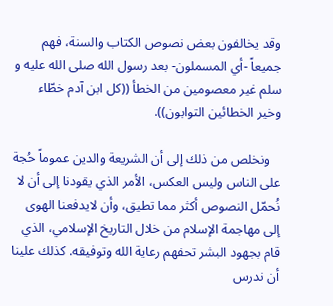وقد يخالفون بعض نصوص الكتاب والسنة، فهم جميعاً -أي المسملون- بعد رسول الله صلى الله عليه و سلم غير معصومين من الخطأ ((كل ابن آدم خطّاء وخير الخطائين التوابون)).

   ونخلص من ذلك إلى أن الشريعة والدين عموماً حُجة على الناس وليس العكس، الأمر الذي يقودنا إلى أن لا نُحمّل النصوص أكثر مما تطيق، وأن لايدفعنا الهوى إلى مهاجمة الإسلام من خلال التاريخ الإسلامي، الذي قام بجهود البشر تحفهم رعاية الله وتوفيقه. كذلك علينا أن ندرس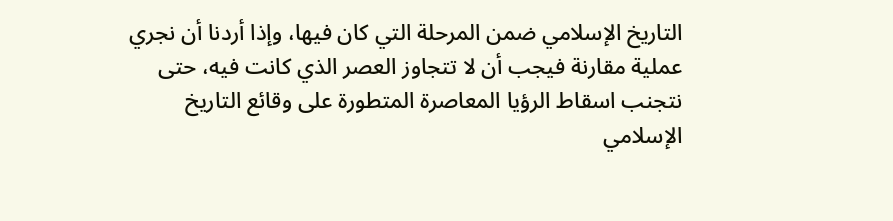التاريخ الإسلامي ضمن المرحلة التي كان فيها، وإذا أردنا أن نجري عملية مقارنة فيجب أن لا تتجاوز العصر الذي كانت فيه، حتى نتجنب اسقاط الرؤيا المعاصرة المتطورة على وقائع التاريخ الإسلامي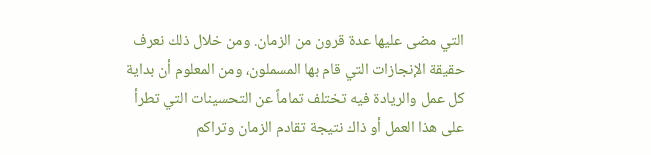التي مضى عليها عدة قرون من الزمان. ومن خلال ذلك نعرف حقيقة الإنجازات التي قام بها المسملون، ومن المعلوم أن بداية كل عمل والريادة فيه تختلف تماماً عن التحسينات التي تطرأ على هذا العمل أو ذاك نتيجة تقادم الزمان وتراكم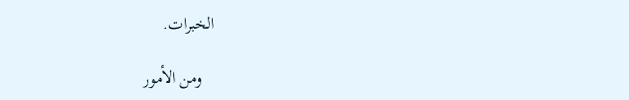الخبرات.

   ومن الأمور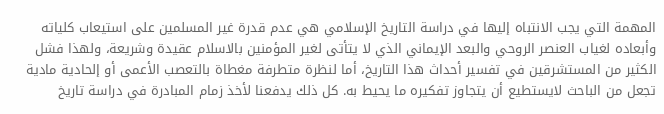المهمة التي يجب الانتباه إليها في دراسة التاريخ الإسلامي هي عدم قدرة غير المسلمين على استيعاب كلياته وأبعاده لغياب العنصر الروحي والبعد الإيماني الذي لا يتأتى لغير المؤمنين بالاسلام عقيدة وشريعة، ولهذا فشل الكثير من المستشرقين في تفسير أحداث هذا التاريخ، أما لنظرة متطرفة مغطاة بالتعصب الأعمى أو إلحادية مادية تجعل من الباحث لايستطيع أن يتجاوز تفكيره ما يحيط به. كل ذلك يدفعنا لأخذ زمام المبادرة في دراسة تاريخ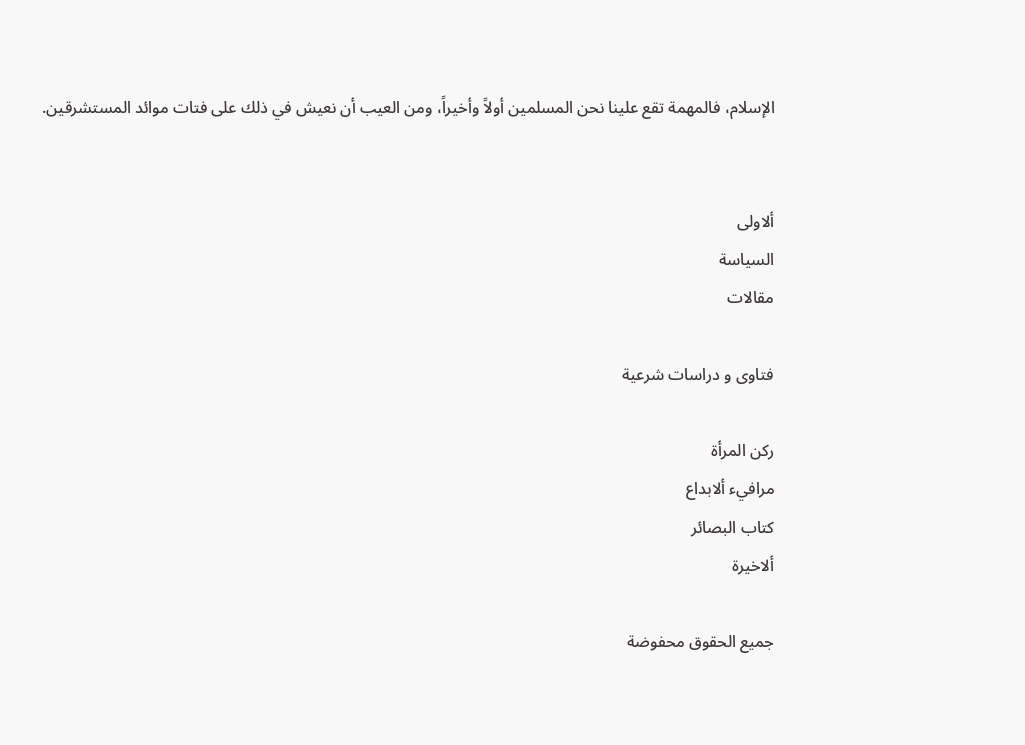الإسلام، فالمهمة تقع علينا نحن المسلمين أولاً وأخيراً، ومن العيب أن نعيش في ذلك على فتات موائد المستشرقين.


ألاولى
السياسة
مقالات

فتاوى و دراسات شرعية

ركن المرأة
مرافيء ألابداع
كتاب البصائر
ألاخيرة

جميع الحقوق محفوضة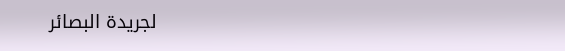لجريدة البصائر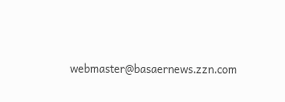webmaster@basaernews.zzn.com